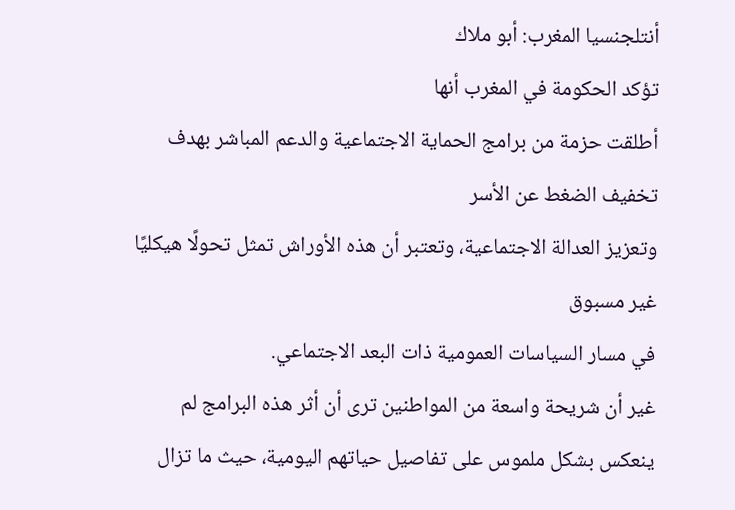أنتلجنسيا المغرب: أبو ملاك
تؤكد الحكومة في المغرب أنها
أطلقت حزمة من برامج الحماية الاجتماعية والدعم المباشر بهدف تخفيف الضغط عن الأسر
وتعزيز العدالة الاجتماعية، وتعتبر أن هذه الأوراش تمثل تحولًا هيكليًا غير مسبوق
في مسار السياسات العمومية ذات البعد الاجتماعي.
غير أن شريحة واسعة من المواطنين ترى أن أثر هذه البرامج لم
ينعكس بشكل ملموس على تفاصيل حياتهم اليومية، حيث ما تزال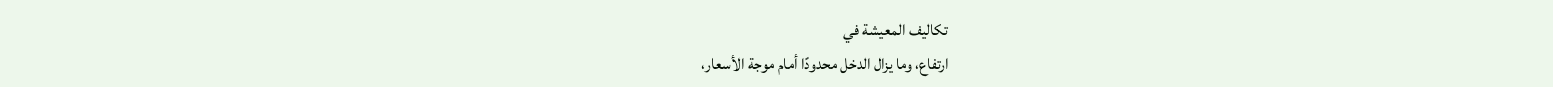تكاليف المعيشة في
ارتفاع، وما يزال الدخل محدودًا أمام موجة الأسعار،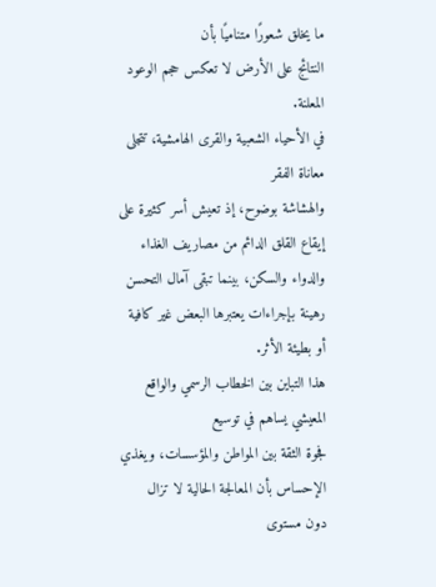ما يخلق شعورًا متناميًا بأن
النتائج على الأرض لا تعكس حجم الوعود المعلنة.
في الأحياء الشعبية والقرى الهامشية، تتجلى معاناة الفقر
والهشاشة بوضوح، إذ تعيش أسر كثيرة على إيقاع القلق الدائم من مصاريف الغذاء
والدواء والسكن، بينما تبقى آمال التحسن رهينة بإجراءات يعتبرها البعض غير كافية
أو بطيئة الأثر.
هذا التباين بين الخطاب الرسمي والواقع المعيشي يساهم في توسيع
فجوة الثقة بين المواطن والمؤسسات، ويغذي الإحساس بأن المعالجة الحالية لا تزال
دون مستوى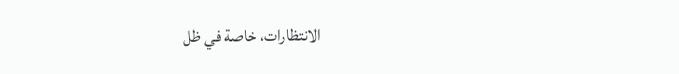الانتظارات، خاصة في ظل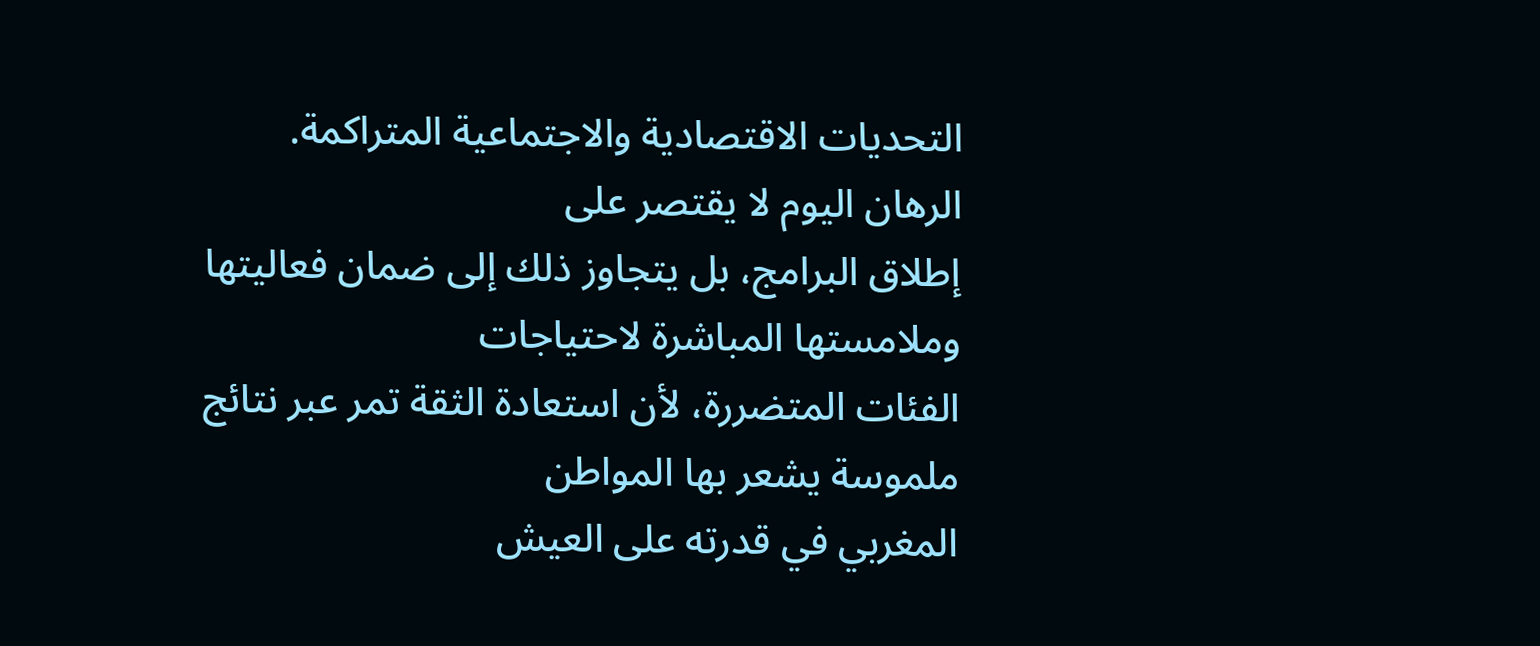التحديات الاقتصادية والاجتماعية المتراكمة.
الرهان اليوم لا يقتصر على
إطلاق البرامج، بل يتجاوز ذلك إلى ضمان فعاليتها وملامستها المباشرة لاحتياجات
الفئات المتضررة، لأن استعادة الثقة تمر عبر نتائج ملموسة يشعر بها المواطن
المغربي في قدرته على العيش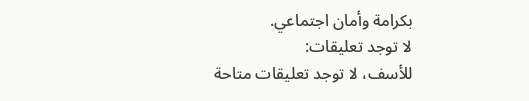بكرامة وأمان اجتماعي.
لا توجد تعليقات:
للأسف، لا توجد تعليقات متاحة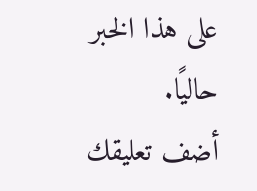على هذا الخبر حاليًا.
أضف تعليقك